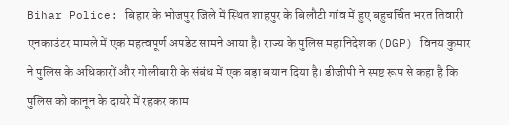Bihar Police: बिहार के भोजपुर जिले में स्थित शाहपुर के बिलौटी गांव में हुए बहुचर्चित भरत तिवारी एनकाउंटर मामले में एक महत्वपूर्ण अपडेट सामने आया है। राज्य के पुलिस महानिदेशक (DGP) विनय कुमार ने पुलिस के अधिकारों और गोलीबारी के संबंध में एक बड़ा बयान दिया है। डीजीपी ने स्पष्ट रूप से कहा है कि पुलिस को कानून के दायरे में रहकर काम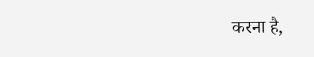करना है,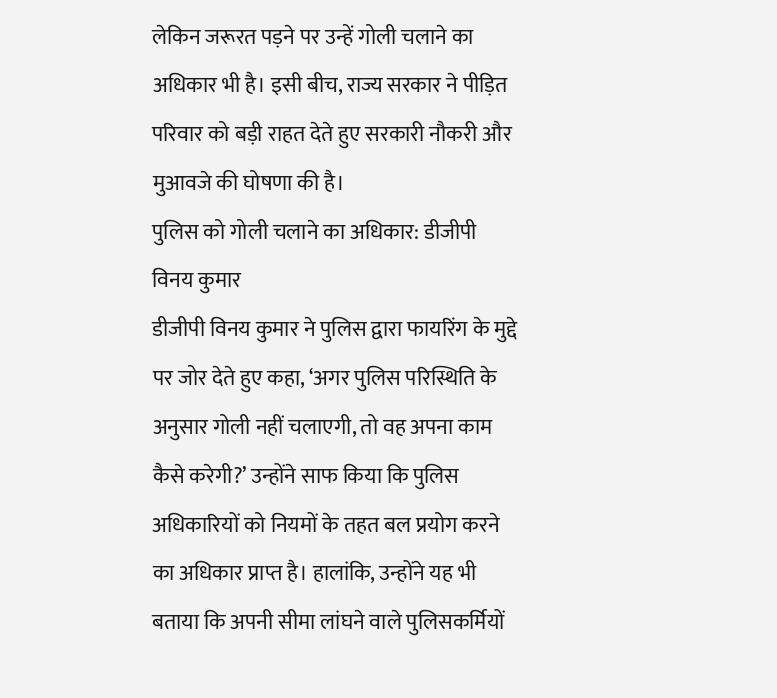लेकिन जरूरत पड़ने पर उन्हें गोली चलाने का अधिकार भी है। इसी बीच, राज्य सरकार ने पीड़ित परिवार को बड़ी राहत देते हुए सरकारी नौकरी और मुआवजे की घोषणा की है।
पुलिस को गोली चलाने का अधिकार: डीजीपी विनय कुमार
डीजीपी विनय कुमार ने पुलिस द्वारा फायरिंग के मुद्दे पर जोर देते हुए कहा, ‘अगर पुलिस परिस्थिति के अनुसार गोली नहीं चलाएगी, तो वह अपना काम कैसे करेगी?’ उन्होंने साफ किया कि पुलिस अधिकारियों को नियमों के तहत बल प्रयोग करने का अधिकार प्राप्त है। हालांकि, उन्होंने यह भी बताया कि अपनी सीमा लांघने वाले पुलिसकर्मियों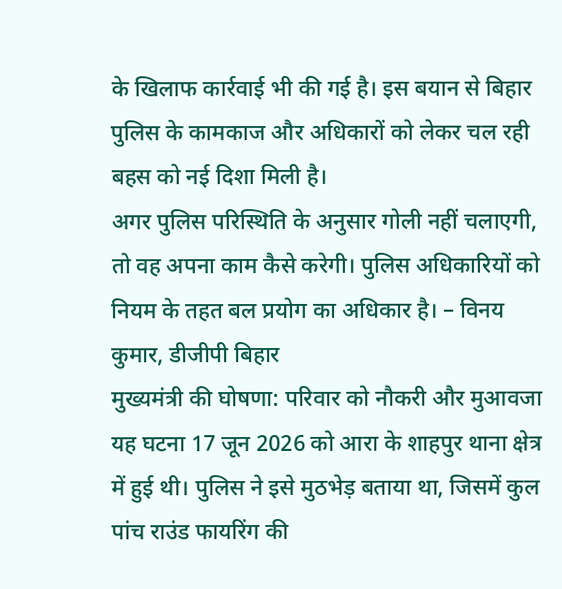के खिलाफ कार्रवाई भी की गई है। इस बयान से बिहार पुलिस के कामकाज और अधिकारों को लेकर चल रही बहस को नई दिशा मिली है।
अगर पुलिस परिस्थिति के अनुसार गोली नहीं चलाएगी, तो वह अपना काम कैसे करेगी। पुलिस अधिकारियों को नियम के तहत बल प्रयोग का अधिकार है। – विनय कुमार, डीजीपी बिहार
मुख्यमंत्री की घोषणा: परिवार को नौकरी और मुआवजा
यह घटना 17 जून 2026 को आरा के शाहपुर थाना क्षेत्र में हुई थी। पुलिस ने इसे मुठभेड़ बताया था, जिसमें कुल पांच राउंड फायरिंग की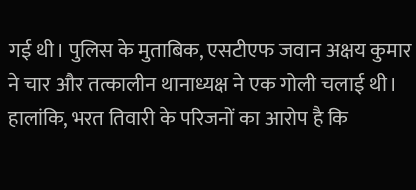गई थी। पुलिस के मुताबिक, एसटीएफ जवान अक्षय कुमार ने चार और तत्कालीन थानाध्यक्ष ने एक गोली चलाई थी। हालांकि, भरत तिवारी के परिजनों का आरोप है कि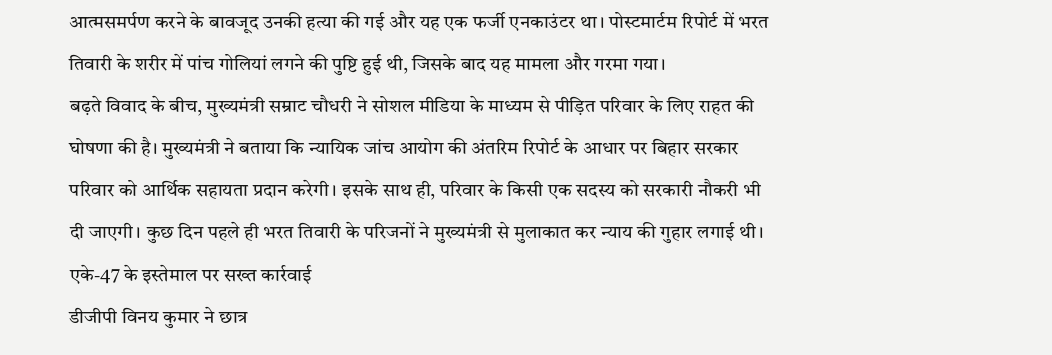आत्मसमर्पण करने के बावजूद उनकी हत्या की गई और यह एक फर्जी एनकाउंटर था। पोस्टमार्टम रिपोर्ट में भरत तिवारी के शरीर में पांच गोलियां लगने की पुष्टि हुई थी, जिसके बाद यह मामला और गरमा गया।
बढ़ते विवाद के बीच, मुख्यमंत्री सम्राट चौधरी ने सोशल मीडिया के माध्यम से पीड़ित परिवार के लिए राहत की घोषणा की है। मुख्यमंत्री ने बताया कि न्यायिक जांच आयोग की अंतरिम रिपोर्ट के आधार पर बिहार सरकार परिवार को आर्थिक सहायता प्रदान करेगी। इसके साथ ही, परिवार के किसी एक सदस्य को सरकारी नौकरी भी दी जाएगी। कुछ दिन पहले ही भरत तिवारी के परिजनों ने मुख्यमंत्री से मुलाकात कर न्याय की गुहार लगाई थी।
एके-47 के इस्तेमाल पर सख्त कार्रवाई
डीजीपी विनय कुमार ने छात्र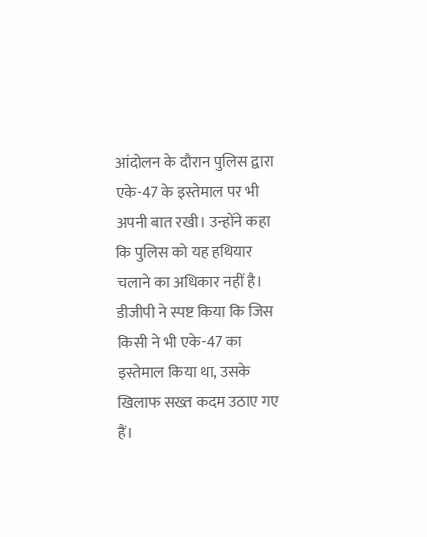आंदोलन के दौरान पुलिस द्वारा एके-47 के इस्तेमाल पर भी अपनी बात रखी। उन्होंने कहा कि पुलिस को यह हथियार चलाने का अधिकार नहीं है। डीजीपी ने स्पष्ट किया कि जिस किसी ने भी एके-47 का इस्तेमाल किया था, उसके खिलाफ सख्त कदम उठाए गए हैं।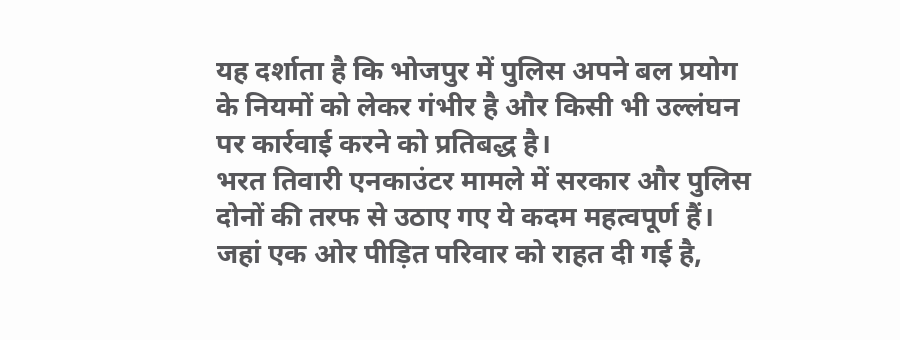यह दर्शाता है कि भोजपुर में पुलिस अपने बल प्रयोग के नियमों को लेकर गंभीर है और किसी भी उल्लंघन पर कार्रवाई करने को प्रतिबद्ध है।
भरत तिवारी एनकाउंटर मामले में सरकार और पुलिस दोनों की तरफ से उठाए गए ये कदम महत्वपूर्ण हैं। जहां एक ओर पीड़ित परिवार को राहत दी गई है,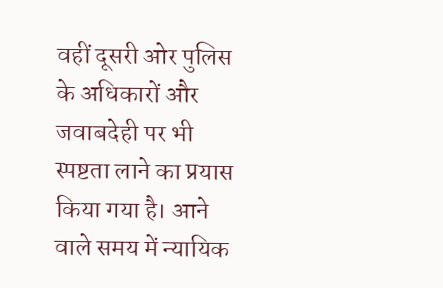वहीं दूसरी ओर पुलिस के अधिकारों और जवाबदेही पर भी स्पष्टता लाने का प्रयास किया गया है। आने वाले समय में न्यायिक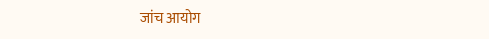जांच आयोग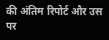की अंतिम रिपोर्ट और उस पर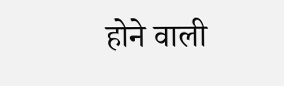होने वाली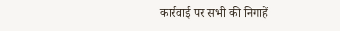कार्रवाई पर सभी की निगाहें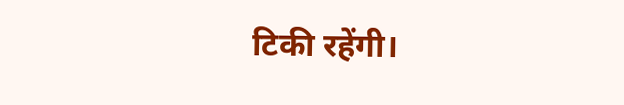टिकी रहेंगी।